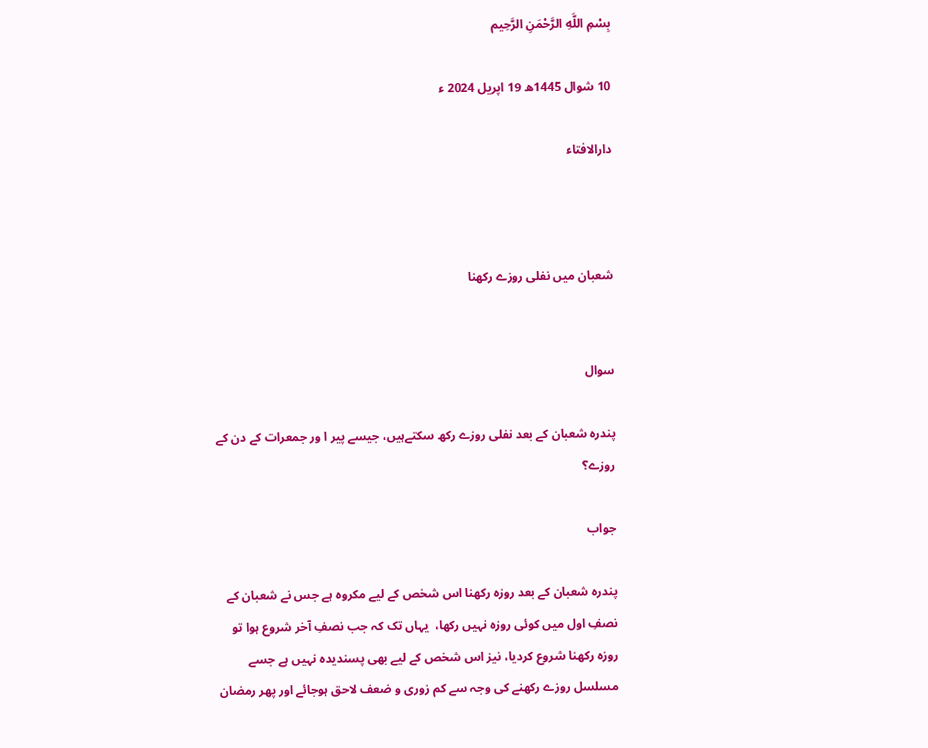بِسْمِ اللَّهِ الرَّحْمَنِ الرَّحِيم

10 شوال 1445ھ 19 اپریل 2024 ء

دارالافتاء



شعبان میں نفلی روزے رکھنا


سوال

پندرہ شعبان کے بعد نفلی روزے رکھ سکتےہیں، جیسے پیر ا ور جمعرات کے دن کے روزے؟

جواب

پندرہ شعبان کے بعد روزہ رکھنا اس شخص کے لیے مکروہ ہے جس نے شعبان کے نصفِ اول میں کوئی روزہ نہیں رکھا،  یہاں تک کہ جب نصفِ آخر شروع ہوا تو روزہ رکھنا شروع کردیا، نیز اس شخص کے لیے بھی پسندیدہ نہیں ہے جسے مسلسل روزے رکھنے کی وجہ سے کم زوری و ضعف لاحق ہوجائے اور پھر رمضان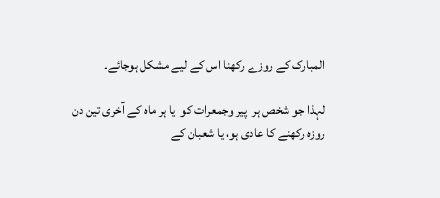المبارک کے روزے رکھنا اس کے لیے مشکل ہوجائے۔

لہذا جو شخص ہر  پیر وجمعرات کو  یا ہر ماہ کے آخری تین دن روزہ رکھنے کا عادی ہو، یا شعبان کے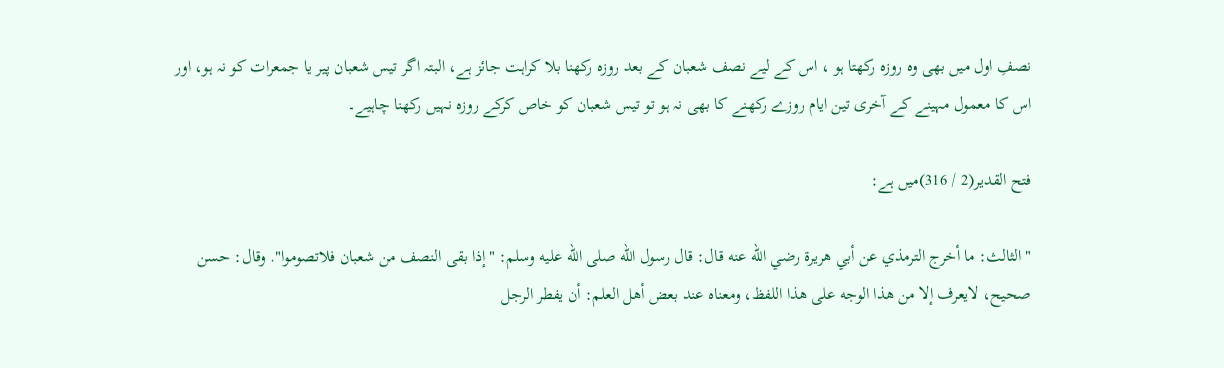نصفِ اول میں بھی وہ روزہ رکھتا ہو ، اس کے لیے نصف شعبان کے بعد روزہ رکھنا بلا کراہت جائز ہے، البتہ اگر تیس شعبان پیر یا جمعرات کو نہ ہو، اور اس کا معمول مہینے کے آخری تین ایام روزے رکھنے کا بھی نہ ہو تو تیس شعبان کو خاص کرکے روزہ نہیں رکھنا چاہیے۔

فتح القدیر(2 / 316)میں ہے:

"الثالث: ما أخرج الترمذي عن أبي هريرة رضي الله عنه قال: قال رسول الله صلى الله عليه وسلم: "إذا بقى النصف من شعبان فلاتصوموا". وقال: حسن صحيح، لايعرف إلا من هذا الوجه على هذا اللفظ، ومعناه عند بعض أهل العلم: أن يفطر الرجل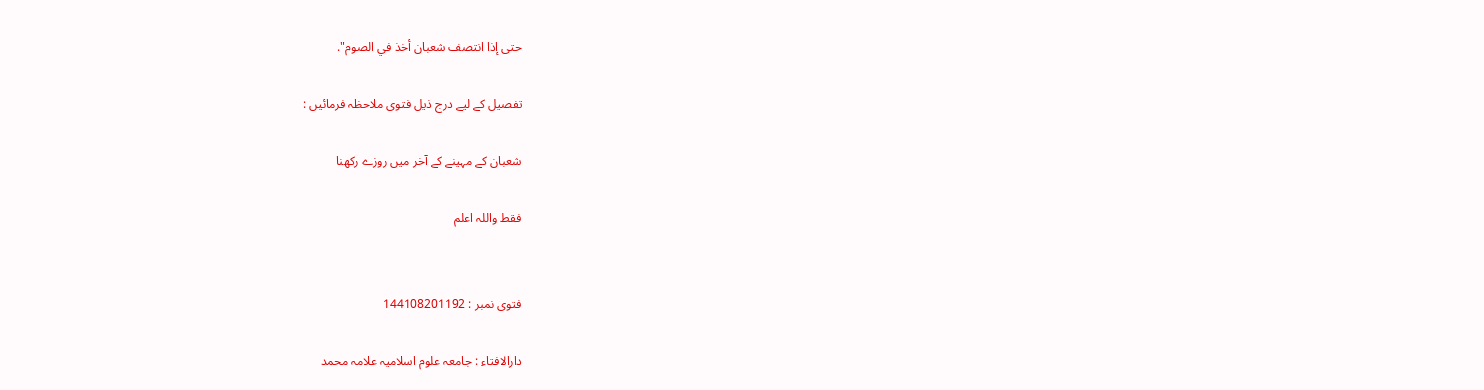حتى إذا انتصف شعبان أخذ في الصوم".

تفصیل کے لیے درج ذیل فتوی ملاحظہ فرمائیں :

شعبان کے مہینے کے آخر میں روزے رکھنا

فقط واللہ اعلم


فتوی نمبر : 144108201192

دارالافتاء : جامعہ علوم اسلامیہ علامہ محمد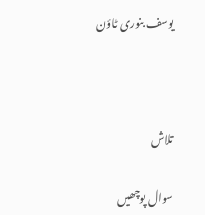یوسف بنوری ٹاؤن



تلاش

سوال پوچھیں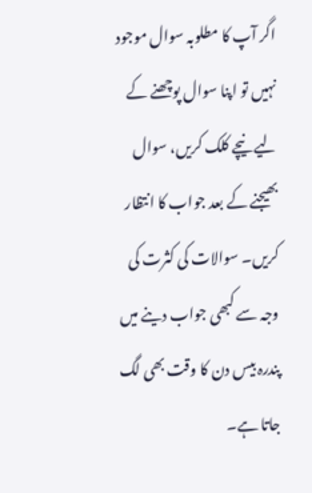اگر آپ کا مطلوبہ سوال موجود نہیں تو اپنا سوال پوچھنے کے لیے نیچے کلک کریں، سوال بھیجنے کے بعد جواب کا انتظار کریں۔ سوالات کی کثرت کی وجہ سے کبھی جواب دینے میں پندرہ بیس دن کا وقت بھی لگ جاتا ہے۔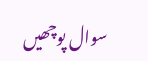سوال پوچھیں